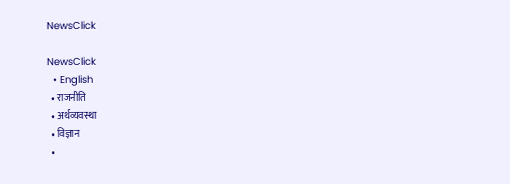NewsClick

NewsClick
  • English
  • राजनीति
  • अर्थव्यवस्था
  • विज्ञान
  •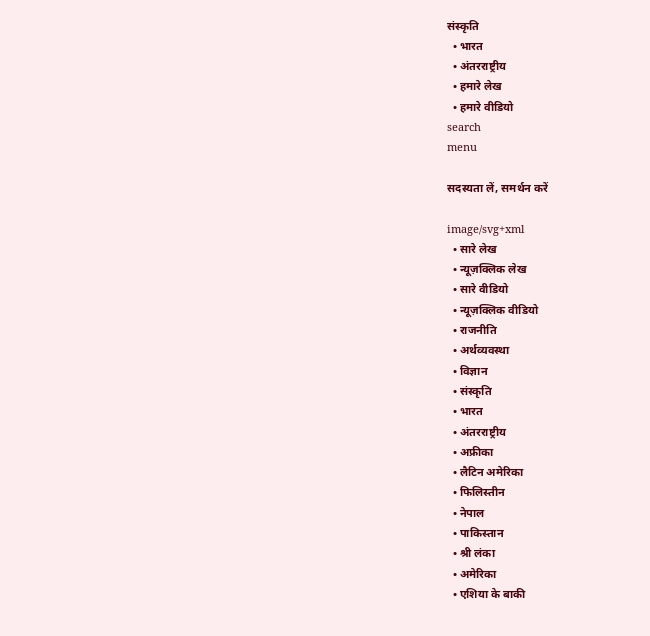संस्कृति
  • भारत
  • अंतरराष्ट्रीय
  • हमारे लेख
  • हमारे वीडियो
search
menu

सदस्यता लें, समर्थन करें

image/svg+xml
  • सारे लेख
  • न्यूज़क्लिक लेख
  • सारे वीडियो
  • न्यूज़क्लिक वीडियो
  • राजनीति
  • अर्थव्यवस्था
  • विज्ञान
  • संस्कृति
  • भारत
  • अंतरराष्ट्रीय
  • अफ्रीका
  • लैटिन अमेरिका
  • फिलिस्तीन
  • नेपाल
  • पाकिस्तान
  • श्री लंका
  • अमेरिका
  • एशिया के बाकी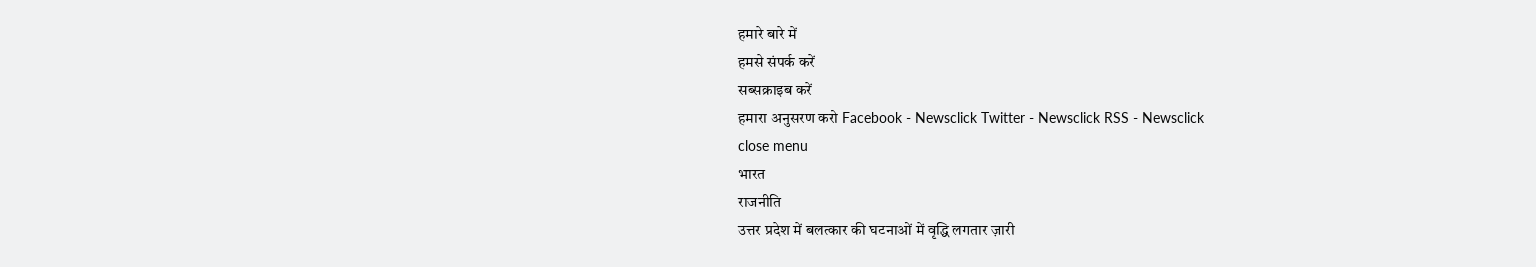हमारे बारे में
हमसे संपर्क करें
सब्सक्राइब करें
हमारा अनुसरण करो Facebook - Newsclick Twitter - Newsclick RSS - Newsclick
close menu
भारत
राजनीति
उत्तर प्रदेश में बलत्कार की घटनाओं में वृद्धि लगतार ज़ारी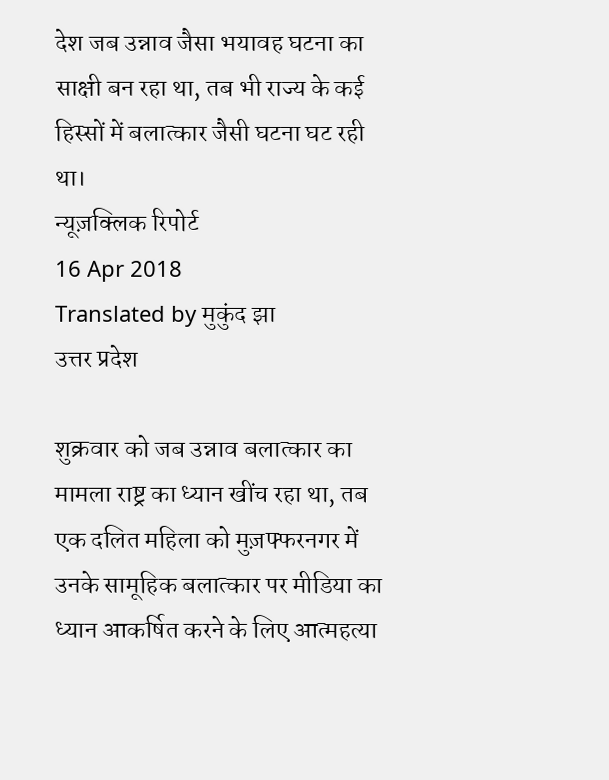देश जब उन्नाव जैसा भयावह घटना का साक्षी बन रहा था, तब भी राज्य के कई हिस्सों में बलात्कार जैसी घटना घट रही था।
न्यूज़क्लिक रिपोर्ट
16 Apr 2018
Translated by मुकुंद झा
उत्तर प्रदेश

शुक्रवार को जब उन्नाव बलात्कार का मामला राष्ट्र का ध्यान खींच रहा था, तब एक दलित महिला को मुज़फ्फरनगर में उनके सामूहिक बलात्कार पर मीडिया का ध्यान आकर्षित करने के लिए आत्महत्या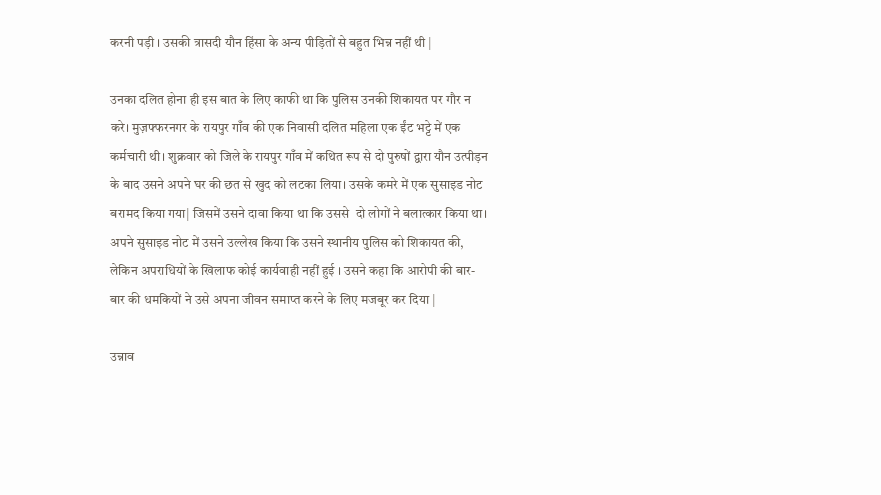करनी पड़ी । उसकी त्रासदी यौन हिंसा के अन्य पीड़ितों से बहुत भिन्न नहीं थी |

उनका दलित होना ही इस बात के लिए काफी था कि पुलिस उनकी शिकायत पर गौर न करे। मुज़फ्फरनगर के रायपुर गाँव की एक निवासी दलित महिला एक ईंट भट्टे में एक कर्मचारी थी। शुक्रवार को जिले के रायपुर गाँव में कथित रूप से दो पुरुषों द्वारा यौन उत्पीड़न के बाद उसने अपने घर की छत से खुद को लटका लिया। उसके कमरे में एक सुसाइड नोट बरामद किया गया| जिसमें उसने दावा किया था कि उससे  दो लोगों ने बलात्कार किया था। अपने सुसाइड नोट में उसने उल्लेख किया कि उसने स्थानीय पुलिस को शिकायत की, लेकिन अपराधियों के खिलाफ कोई कार्यवाही नहीं हुई । उसने कहा कि आरोपी की बार-बार की धमकियों ने उसे अपना जीवन समाप्त करने के लिए मजबूर कर दिया |

उन्नाव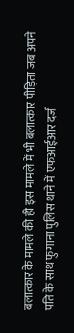बलात्कार के मामले की ही इस मामले में भी बलात्कार पीड़िता जब अपने पति के साथ फुगाना पुलिस थाने में एफआईआर दर्ज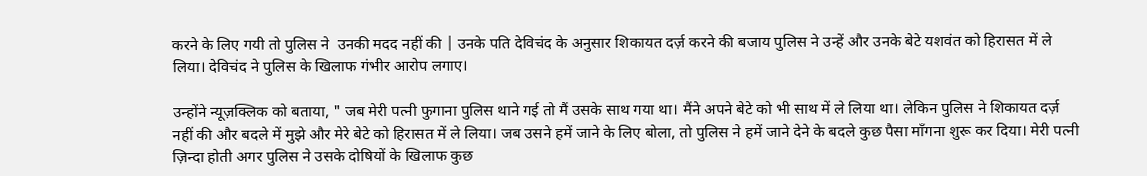करने के लिए गयी तो पुलिस ने  उनकी मदद नहीं की | उनके पति देविचंद के अनुसार शिकायत दर्ज़ करने की बजाय पुलिस ने उन्हें और उनके बेटे यशवंत को हिरासत में ले लिया। देविचंद ने पुलिस के खिलाफ गंभीर आरोप लगाए।

उन्होंने न्यूज़क्लिक को बताया, " जब मेरी पत्नी फुगाना पुलिस थाने गई तो मैं उसके साथ गया था। मैंने अपने बेटे को भी साथ में ले लिया था। लेकिन पुलिस ने शिकायत दर्ज़ नहीं की और बदले में मुझे और मेरे बेटे को हिरासत में ले लिया। जब उसने हमें जाने के लिए बोला, तो पुलिस ने हमें जाने देने के बदले कुछ पैसा माँगना शुरू कर दिया। मेरी पत्नी ज़िन्दा होती अगर पुलिस ने उसके दोषियों के खिलाफ कुछ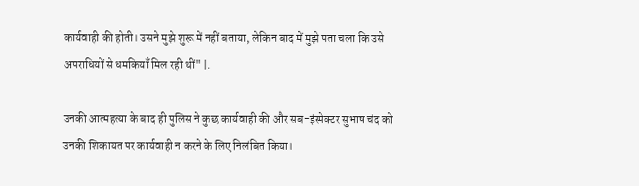कार्यवाही की होती। उसने मुझे शुरू में नहीं बताया, लेकिन बाद में मुझे पता चला कि उसे अपराधियों से धमकियाँ मिल रही थीं" |.

उनकी आत्महत्या के बाद ही पुलिस ने कुछ कार्यवाही की और सब-इंस्पेक्टर सुभाष चंद को उनकी शिकायत पर कार्यवाही न करने के लिए निलंबित किया।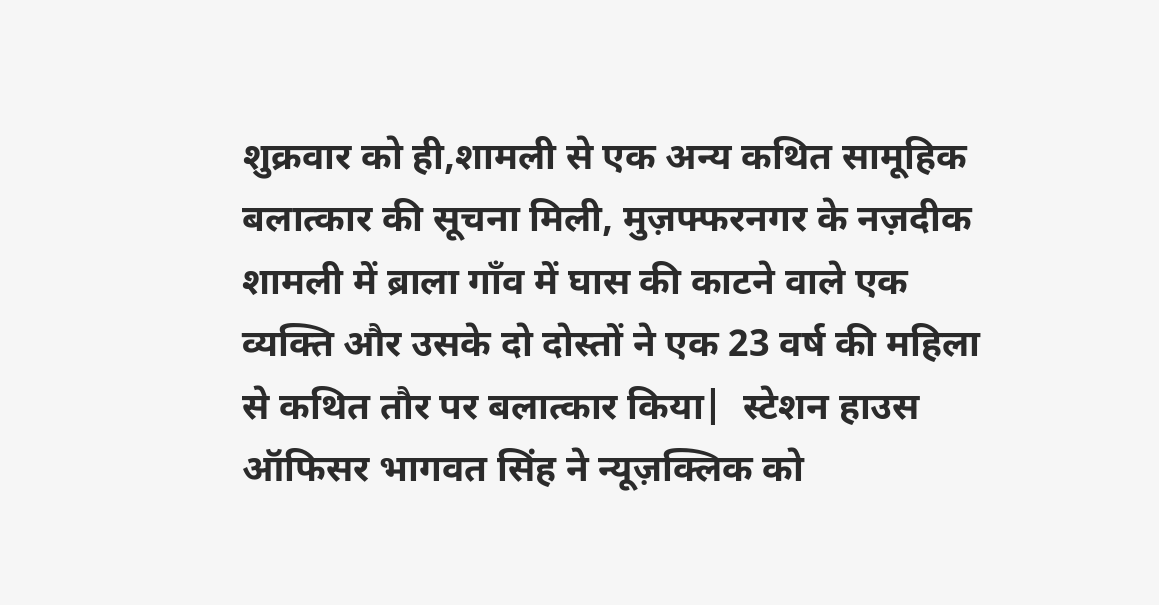शुक्रवार को ही,शामली से एक अन्य कथित सामूहिक बलात्कार की सूचना मिली, मुज़फ्फरनगर के नज़दीक शामली में ब्राला गाँव में घास की काटने वाले एक व्यक्ति और उसके दो दोस्तों ने एक 23 वर्ष की महिला से कथित तौर पर बलात्कार किया|  स्टेशन हाउस ऑफिसर भागवत सिंह ने न्यूज़क्लिक को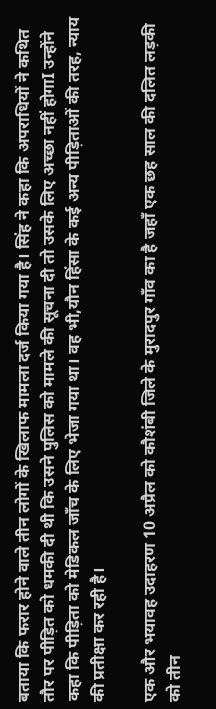बताया कि फरार होने वाले तीन लोगों के खिलाफ मामला दर्ज किया गया है। सिंह ने कहा कि अपराधियों ने कथित तौर पर पीड़ित को धमकी दी थी कि उसने पुलिस को मामले की सूचना दी तो उसके लिए अच्छा नहीं होगाI उन्होंने कहा कि पीड़िता को मेडिकल जाँच के लिए भेजा गया था। वह भी,यौन हिंसा के कई अन्य पीड़िताओं की तरह, न्याय की प्रतीक्षा कर रही है।

एक और भयावह उदाहरण 10 अप्रैल को कौशंबी जिले के मुरादपुर गाँव का है जहाँ एक छह साल की दलित लड़की को तीन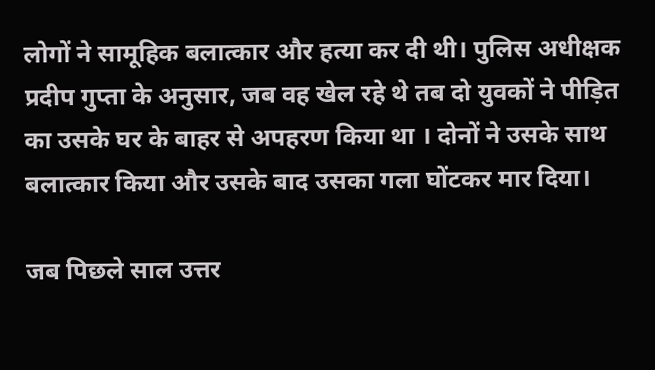लोगों ने सामूहिक बलात्कार और हत्या कर दी थी। पुलिस अधीक्षक प्रदीप गुप्ता के अनुसार, जब वह खेल रहे थे तब दो युवकों ने पीड़ित का उसके घर के बाहर से अपहरण किया था । दोनों ने उसके साथ बलात्कार किया और उसके बाद उसका गला घोंटकर मार दिया।

जब पिछले साल उत्तर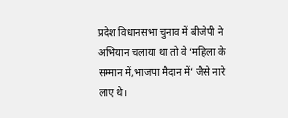प्रदेश विधानसभा चुनाव में बीजेपी ने अभियान चलाया था तो वे ‘महिला के सम्मान में,भाजपा मैदान में’ जैसे नारे लाए थे।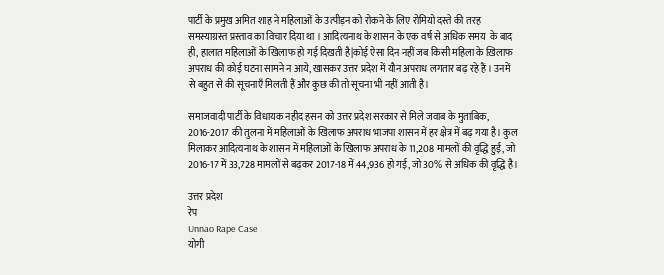पार्टी के प्रमुख अमित शाह ने महिलाओं के उत्पीड़न को रोकने के लिए रोमियो दस्ते की तरह समस्याग्रस्त प्रस्ताव का विचार दिया था । आदित्यनाथ के शासन के एक वर्ष से अधिक समय  के बाद ही, हालात महिलाओं के खिलाफ हो गई दिखती है|कोई ऐसा दिन नहीं जब किसी महिला के ख़िलाफ अपराध की कोई घटना सामने न आये, खासकर उत्तर प्रदेश में यौन अपराध लगतार बढ़ रहे हैं । उनमें से बहुत से की सूचनाएँ मिलती हैं और कुछ की तो सूचना भी नहीं आती है।

समाजवादी पार्टी के विधायक नहीद हसन को उत्तर प्रदेश सरकार से मिले जवाब के मुताबिक, 2016-2017 की तुलना में महिलाओं के खिलाफ अपराध भाजपा शासन में हर क्षेत्र में बढ़ गया है। कुल मिलाकर आदित्यनाथ के शासन में महिलाओं के खिलाफ अपराध के 11,208 मामलों की वृद्धि हुई, जो 2016-17 में 33,728 मामलों से बढ़कर 2017-18 में 44,936 हो गई, जो 30% से अधिक की वृद्धि है।

उत्तर प्रदेश
रेप
Unnao Rape Case
योगी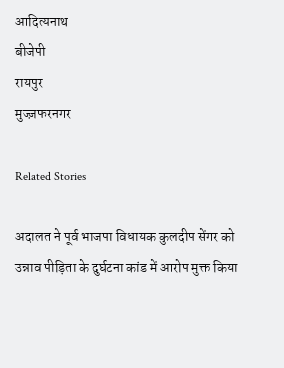आदित्यनाथ
बीजेपी
रायपुर
मुज्ज़फरनगर

Related Stories

अदालत ने पूर्व भाजपा विधायक कुलदीप सेंगर को उन्नाव पीड़िता के दुर्घटना कांड में आरोप मुक्त किया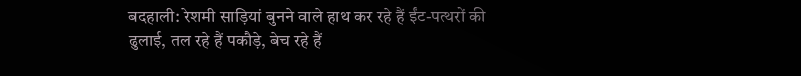बदहाली: रेशमी साड़ियां बुनने वाले हाथ कर रहे हैं ईंट-पत्थरों की ढुलाई, तल रहे हैं पकौड़े, बेच रहे हैं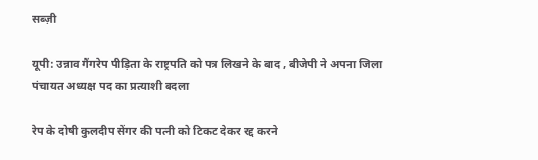सब्ज़ी

यूपी: उन्नाव गैंगरेप पीड़िता के राष्ट्रपति को पत्र लिखने के बाद , बीजेपी ने अपना जिला पंचायत अध्यक्ष पद का प्रत्याशी बदला

रेप के दोषी कुलदीप सेंगर की पत्नी को टिकट देकर रद्द करने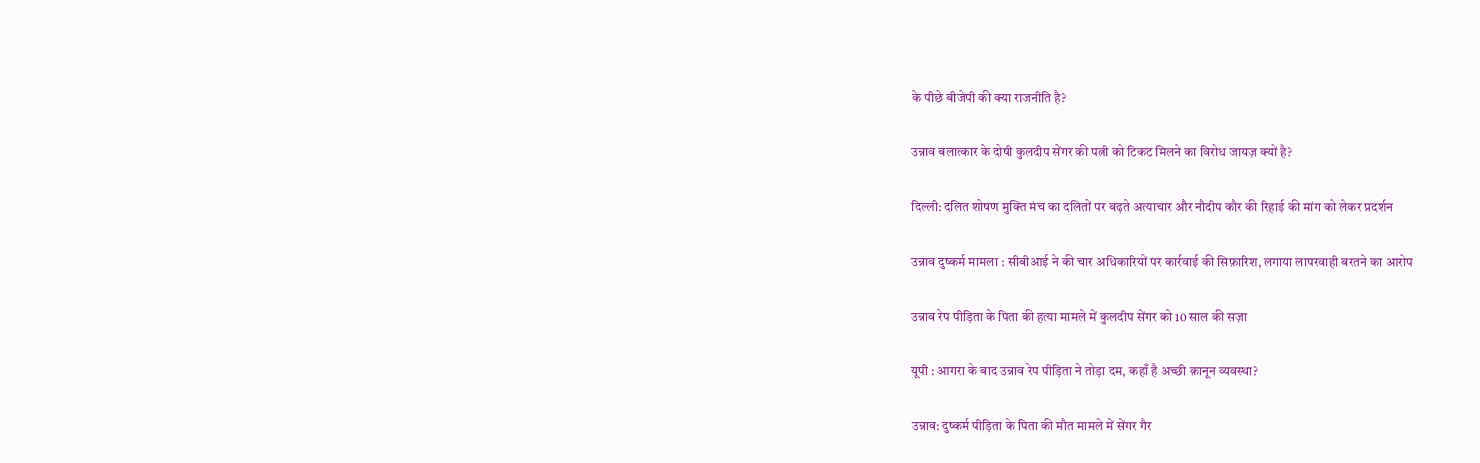के पीछे बीजेपी की क्या राजनीति है?

उन्नाव बलात्कार के दोषी कुलदीप सेंगर की पत्नी को टिकट मिलने का विरोध जायज़ क्यों है?

दिल्ली: दलित शोषण मुक्ति मंच का दलितों पर बढ़ते अत्याचार और नौदीप कौर की रिहाई की मांग को लेकर प्रदर्शन

उन्नाव दुष्कर्म मामला : सीबीआई ने की चार अधिकारियों पर कार्रवाई की सिफ़ारिश, लगाया लापरवाही बरतने का आरोप

उन्नाव रेप पीड़िता के पिता की हत्या मामले में कुलदीप सेंगर को 10 साल की सज़ा

यूपी : आगरा के बाद उन्नाव रेप पीड़िता ने तोड़ा दम, कहाँ है अच्छी क़ानून व्यवस्था?

उन्नाव: दुष्कर्म पीड़िता के पिता की मौत मामले में सेंगर गैर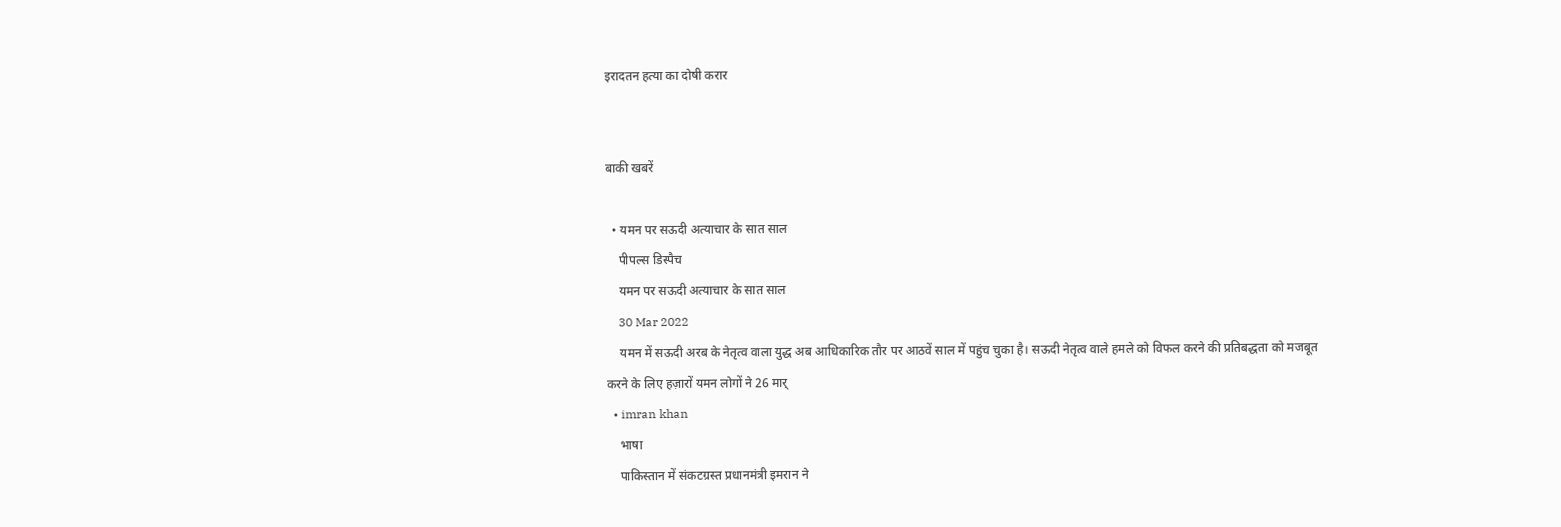इरादतन हत्या का दोषी करार


बाकी खबरें

  • यमन पर सऊदी अत्याचार के सात साल
    पीपल्स डिस्पैच
    यमन पर सऊदी अत्याचार के सात साल
    30 Mar 2022
    यमन में सऊदी अरब के नेतृत्व वाला युद्ध अब आधिकारिक तौर पर आठवें साल में पहुंच चुका है। सऊदी नेतृत्व वाले हमले को विफल करने की प्रतिबद्धता को मजबूत करने के लिए हज़ारों यमन लोगों ने 26 मार्
  • imran khan
    भाषा
    पाकिस्तान में संकटग्रस्त प्रधानमंत्री इमरान ने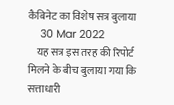कैबिनेट का विशेष सत्र बुलाया
    30 Mar 2022
    यह सत्र इस तरह की रिपोर्ट मिलने के बीच बुलाया गया कि सत्ताधारी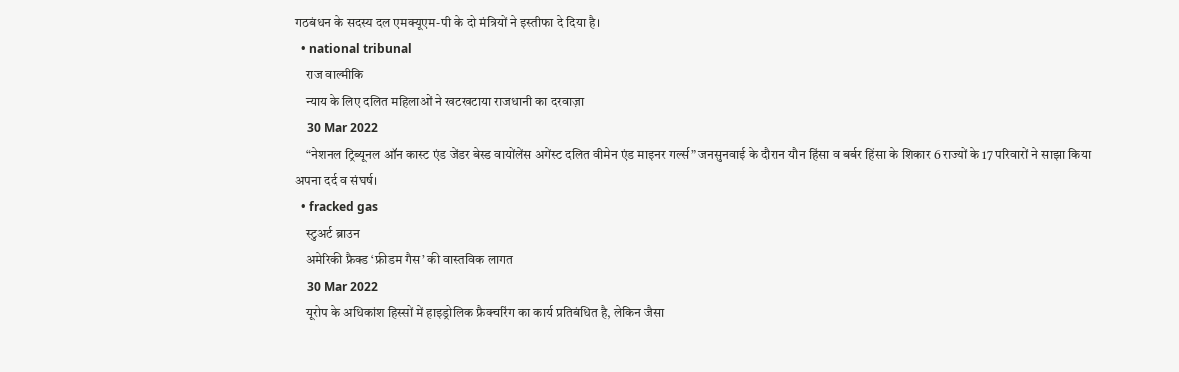गठबंधन के सदस्य दल एमक्यूएम-पी के दो मंत्रियों ने इस्तीफा दे दिया है।
  • national tribunal
    राज वाल्मीकि
    न्याय के लिए दलित महिलाओं ने खटखटाया राजधानी का दरवाज़ा
    30 Mar 2022
    “नेशनल ट्रिब्यूनल ऑन कास्ट एंड जेंडर बेस्ड वायोंलेंस अगेंस्ट दलित वीमेन एंड माइनर गर्ल्स” जनसुनवाई के दौरान यौन हिंसा व बर्बर हिंसा के शिकार 6 राज्यों के 17 परिवारों ने साझा किया अपना दर्द व संघर्ष।
  • fracked gas
    स्टुअर्ट ब्राउन
    अमेरिकी फ्रैक्ड ‘फ्रीडम गैस’ की वास्तविक लागत
    30 Mar 2022
    यूरोप के अधिकांश हिस्सों में हाइड्रोलिक फ्रैक्चरिंग का कार्य प्रतिबंधित है, लेकिन जैसा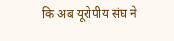कि अब यूरोपीय संघ ने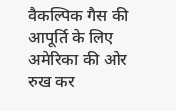वैकल्पिक गैस की आपूर्ति के लिए अमेरिका की ओर रुख कर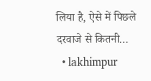लिया है, ऐसे में पिछले दरवाजे से कितनी…
  • lakhimpur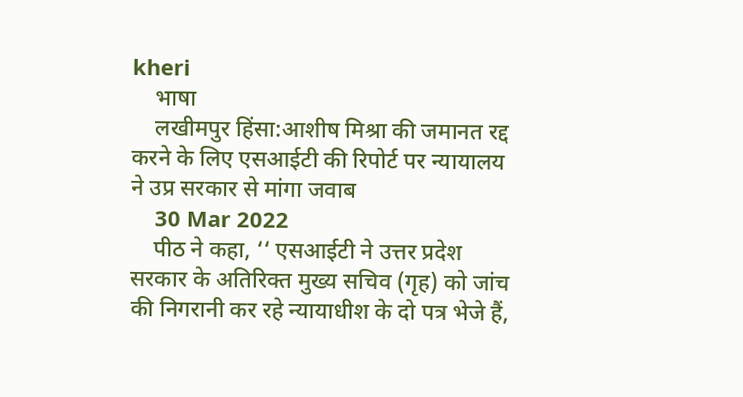kheri
    भाषा
    लखीमपुर हिंसा:आशीष मिश्रा की जमानत रद्द करने के लिए एसआईटी की रिपोर्ट पर न्यायालय ने उप्र सरकार से मांगा जवाब
    30 Mar 2022
    पीठ ने कहा, ‘‘ एसआईटी ने उत्तर प्रदेश सरकार के अतिरिक्त मुख्य सचिव (गृह) को जांच की निगरानी कर रहे न्यायाधीश के दो पत्र भेजे हैं,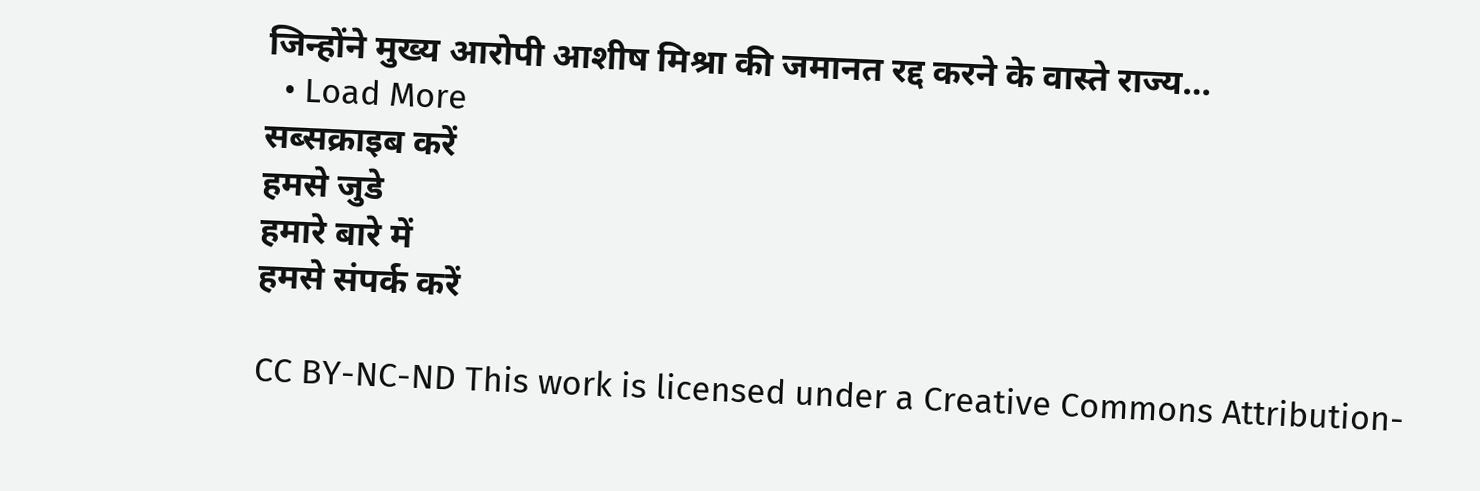जिन्होंने मुख्य आरोपी आशीष मिश्रा की जमानत रद्द करने के वास्ते राज्य…
  • Load More
सब्सक्राइब करें
हमसे जुडे
हमारे बारे में
हमसे संपर्क करें

CC BY-NC-ND This work is licensed under a Creative Commons Attribution-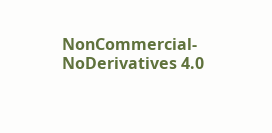NonCommercial-NoDerivatives 4.0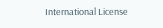International License